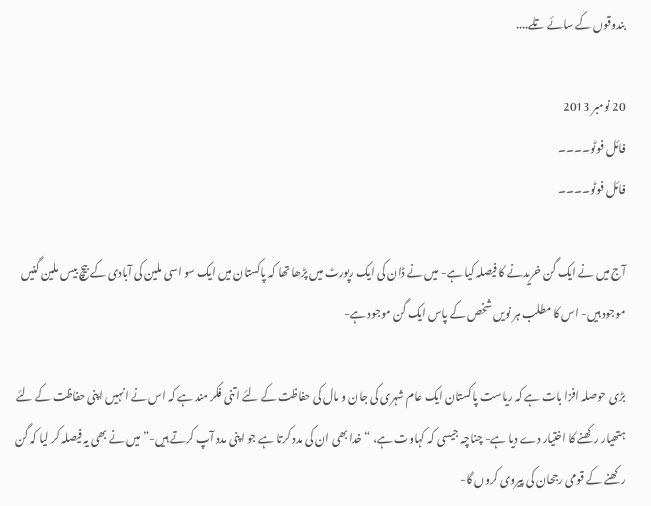بندوقوں کے سائے تلے....

20 نومبر 2013
فائل فوٹو۔۔۔۔
فائل فوٹو۔۔۔۔

آج میں نے ایک گن خریدنے کا فیصلہ کیا ہے- میں نے ڈان کی ایک رپورٹ میں پڑھا تھا کہ پاکستان میں ایک سو اسی ملین کی آبادی کے بیچ بیس ملین گنیں موجود ہیں- اس کا مطلب ہر نویں شخص کے پاس ایک گن موجود ہے-

بڑی حوصلہ افزا بات ہے کہ ریاست پاکستان ایک عام شہری کی جان و مال کی حفاظت کے لئے اتنی فکر مند ہے کہ اس نے انہیں اپنی حفاظت کے لئے ہتھیار رکھنے کا اختیار دے دیا ہے- چناچہ جیسی کہ کہاوت ہے، “خدا بھی ان کی مدد کرتا ہے جو اپنی مدد آپ کرتے ہیں-” میں نے بھی یہ فیصلہ کر لیا کہ گن رکھنے کے قومی رجحان کی پیروی کروں گا-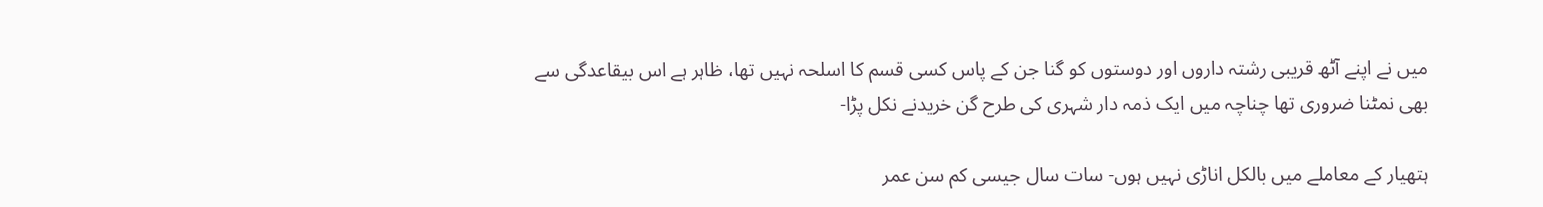میں نے اپنے آٹھ قریبی رشتہ داروں اور دوستوں کو گنا جن کے پاس کسی قسم کا اسلحہ نہیں تھا، ظاہر ہے اس بیقاعدگی سے بھی نمٹنا ضروری تھا چناچہ میں ایک ذمہ دار شہری کی طرح گن خریدنے نکل پڑا-

ہتھیار کے معاملے میں بالکل اناڑی نہیں ہوں- سات سال جیسی کم سن عمر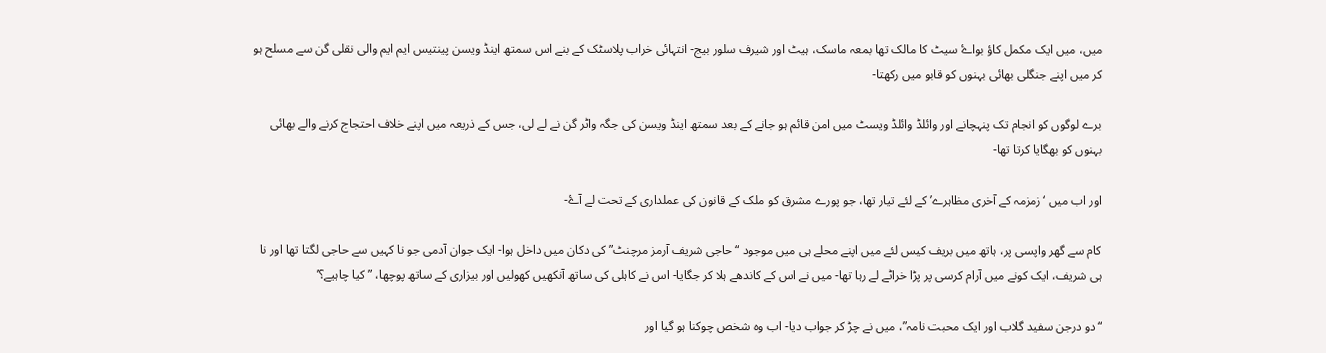میں، میں ایک مکمل کاؤ بواۓ سیٹ کا مالک تھا بمعہ ماسک، ہیٹ اور شیرف سلور بیج- انتہائی خراب پلاسٹک کے بنے اس سمتھ اینڈ ویسن پینتیس ایم ایم والی نقلی گن سے مسلح ہو کر میں اپنے جنگلی بھائی بہنوں کو قابو میں رکھتا-

برے لوگوں کو انجام تک پنہچانے اور وائلڈ وائلڈ ویسٹ میں امن قائم ہو جانے کے بعد سمتھ اینڈ ویسن کی جگہ واٹر گن نے لے لی، جس کے ذریعہ میں اپنے خلاف احتجاج کرنے والے بھائی بہنوں کو بھگایا کرتا تھا-

اور اب میں ‘زمزمہ کے آخری مظاہرے’ کے لئے تیار تھا، جو پورے مشرق کو ملک کے قانون کی عملداری کے تحت لے آۓ-

کام سے گھر واپسی پر، ہاتھ میں بریف کیس لئے میں اپنے محلے ہی میں موجود “حاجی شریف آرمز مرچنٹ” کی دکان میں داخل ہوا- ایک جوان آدمی جو نا کہیں سے حاجی لگتا تھا اور نا ہی شریف، ایک کونے میں آرام کرسی پر پڑا خراٹے لے رہا تھا- میں نے اس کے کاندھے ہلا کر جگایا- اس نے کاہلی کی ساتھ آنکھیں کھولیں اور بیزاری کے ساتھ پوچھا، ” کیا چاہیے؟’

“دو درجن سفید گلاب اور ایک محبت نامہ”، میں نے چڑ کر جواب دیا- اب وہ شخص چوکنا ہو گیا اور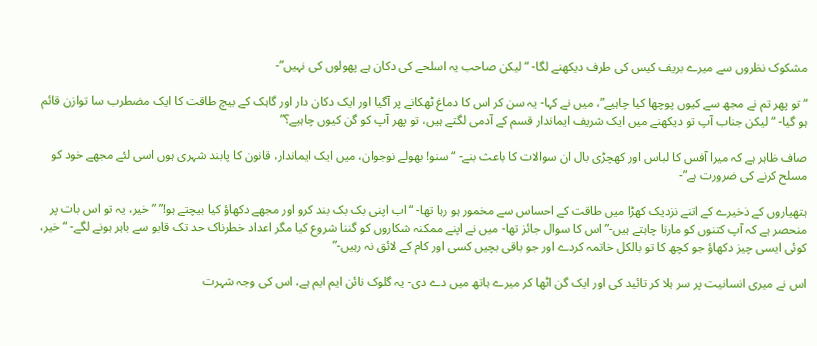مشکوک نظروں سے میرے بریف کیس کی طرف دیکھنے لگا- “لیکن صاحب یہ اسلحے کی دکان ہے پھولوں کی نہیں”-

“تو پھر تم نے مجھ سے کیوں پوچھا کیا چاہیے”، میں نے کہا- یہ سن کر اس کا دماغ ٹھکانے پر آگیا اور ایک دکان دار اور گاہک کے بیچ طاقت کا ایک مضطرب سا توازن قائم ہو گیا- “لیکن جناب آپ تو دیکھنے میں ایک شریف ایماندار قسم کے آدمی لگتے ہیں، تو پھر آپ کو گن کیوں چاہیے؟”

صاف ظاہر ہے کہ میرا آفس کا لباس اور کھچڑی بال ان سوالات کا باعث بنے- “سنو! بھولے نوجوان، میں ایک ایماندار، قانون کا پابند شہری ہوں اسی لئے مجھے خود کو مسلح کرنے کی ضرورت ہے”-

ہتھیاروں کے ذخیرے کے اتنے نزدیک کھڑا میں طاقت کے احساس سے مخمور ہو رہا تھا- “اب اپنی بک بک بند کرو اور مجھے دکھاؤ کیا بیچتے ہو!” ”خیر، یہ تو اس بات پر منحصر ہے کہ آپ کتنوں کو مارنا چاہتے ہیں-” اس کا سوال جائز تھا- میں نے اپنے ممکنہ شکاروں کو گننا شروع کیا مگر اعداد خطرناک حد تک قابو سے باہر ہونے لگے- “خیر، کوئی ایسی چیز دکھاؤ جو کچھ کا تو بالکل خاتمہ کردے اور جو باقی بچیں کسی اور کام کے لائق نہ رہیں-”

اس نے میری انسانیت پر سر ہلا کر تائید کی اور ایک گن اٹھا کر میرے ہاتھ میں دے دی- یہ گلوک نائن ایم ایم ہے، اس کی وجہ شہرت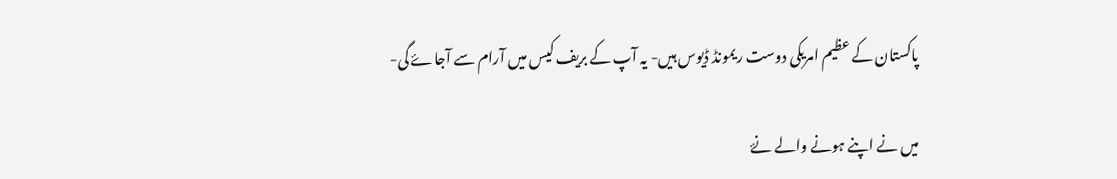پاکستان کے عظیم امریکی دوست ریمونڈ ڈیوس ہیں- یہ آپ کے بریف کیس میں آرام سے آجاۓ گی-

میں نے اپنے ہونے والے نۓ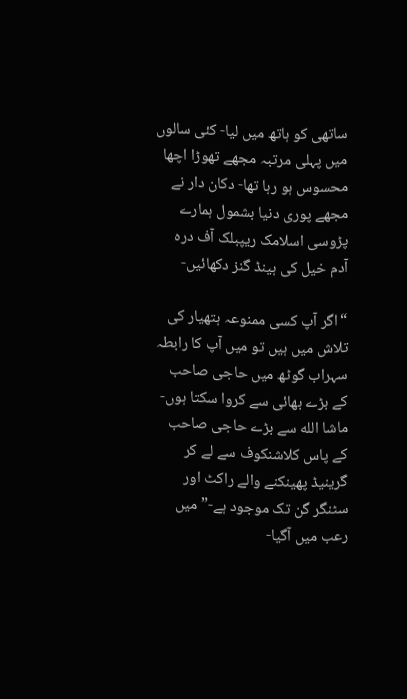ساتھی کو ہاتھ میں لیا- کئی سالوں میں پہلی مرتبہ مجھے تھوڑا اچھا محسوس ہو رہا تھا- دکان دار نے مجھے پوری دنیا بشمول ہمارے پڑوسی اسلامک ریپبلک آف درہ آدم خیل کی ہینڈ گنز دکھائیں-

“اگر آپ کسی ممنوعہ ہتھیار کی تلاش میں ہیں تو میں آپ کا رابطہ سہراب گوٹھ میں حاجی صاحب کے بڑے بھائی سے کروا سکتا ہوں- ماشا الله سے بڑے حاجی صاحب کے پاس کلاشنکوف سے لے کر گرینیڈ پھینکنے والے راکٹ اور سٹنگر گن تک موجود ہے-” میں رعب میں آگیا-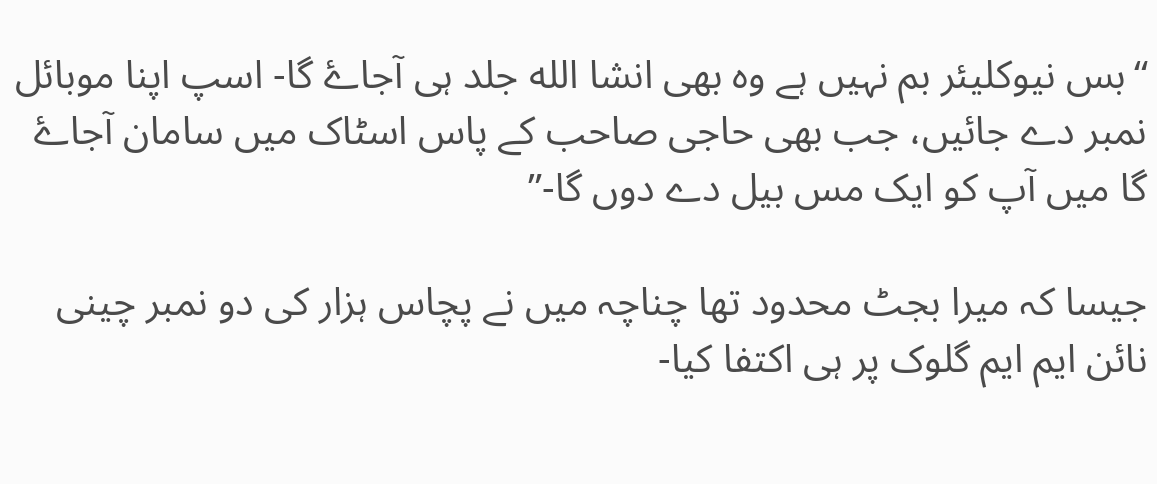“بس نیوکلیئر بم نہیں ہے وہ بھی انشا الله جلد ہی آجاۓ گا- اسپ اپنا موبائل نمبر دے جائیں، جب بھی حاجی صاحب کے پاس اسٹاک میں سامان آجاۓ گا میں آپ کو ایک مس بیل دے دوں گا-”

جیسا کہ میرا بجٹ محدود تھا چناچہ میں نے پچاس ہزار کی دو نمبر چینی نائن ایم ایم گلوک پر ہی اکتفا کیا-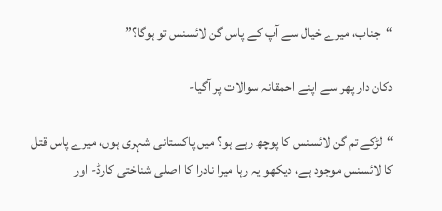“جناب، میرے خیال سے آپ کے پاس گن لائسنس تو ہوگا؟”

دکان دار پھر سے اپنے احمقانہ سوالات پر آگیا-

“لڑکے تم گن لائسنس کا پوچھ رہے ہو؟ میں پاکستانی شہری ہوں، میرے پاس قتل کا لائسنس موجود ہے، دیکھو یہ رہا میرا نادرا کا اصلی شناختی کارڈ- اور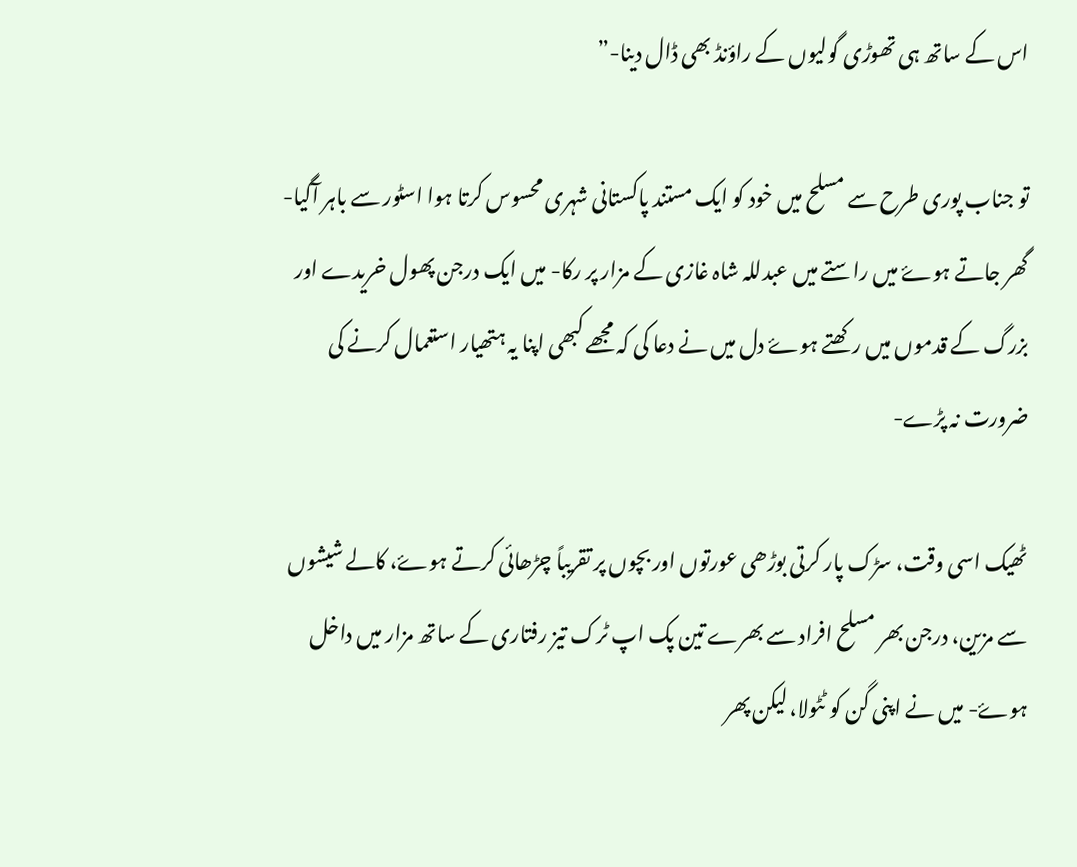اس کے ساتھ ہی تھوڑی گولیوں کے راؤنڈ بھی ڈال دینا-”

تو جناب پوری طرح سے مسلح میں خود کو ایک مستند پاکستانی شہری محسوس کرتا ہوا اسٹور سے باہر آگیا- گھر جاتے ہوۓ میں راستے میں عبدللہ شاہ غازی کے مزار پر رکا- میں ایک درجن پھول خریدے اور بزرگ کے قدموں میں رکھتے ہوۓ دل میں نے دعا کی کہ مجھے کبھی اپنا یہ ہتھیار استعمال کرنے کی ضرورت نہ پڑے-

ٹھیک اسی وقت، سڑک پار کرتی بوڑھی عورتوں اور بچوں پر تقریباً چڑھائی کرتے ہوۓ، کالے شیشوں سے مزین، درجن بھر مسلح افراد سے بھرے تین پک اپ ٹرک تیز رفتاری کے ساتھ مزار میں داخل ہوۓ- میں نے اپنی گن کو ٹٹولا، لیکن پھر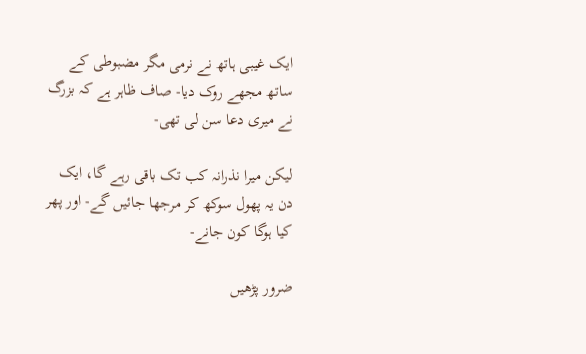ایک غیبی ہاتھ نے نرمی مگر مضبوطی کے ساتھ مجھے روک دیا- صاف ظاہر ہے کہ بزرگ نے میری دعا سن لی تھی-

لیکن میرا نذرانہ کب تک باقی رہے گا، ایک دن یہ پھول سوکھ کر مرجھا جائیں گے- اور پھر کیا ہوگا کون جانے-

ضرور پڑھیں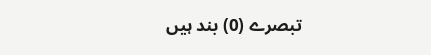تبصرے (0) بند ہیں